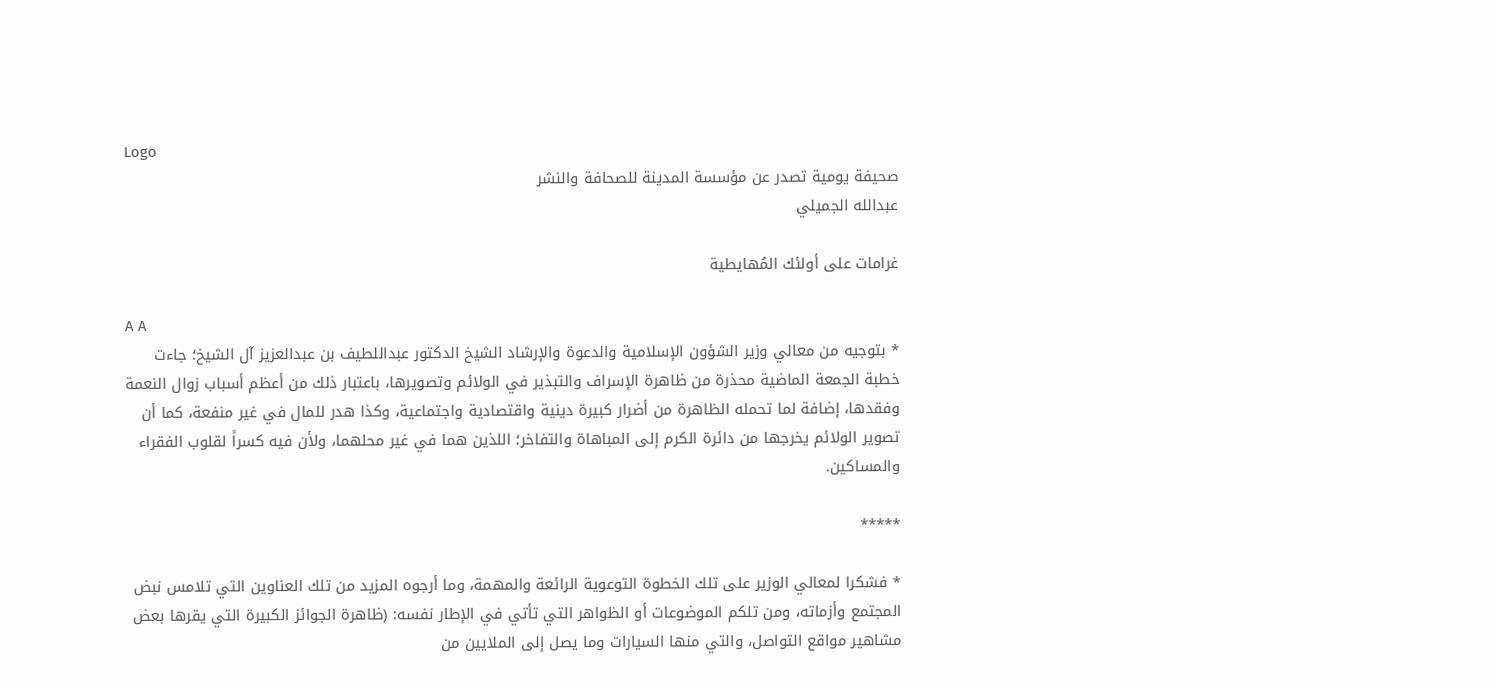Logo
صحيفة يومية تصدر عن مؤسسة المدينة للصحافة والنشر
عبدالله الجميلي

غرامات على أولئك المُهايطية

A A
* بتوجيه من معالي وزير الشؤون الإسلامية والدعوة والإرشاد الشيخ الدكتور عبداللطيف بن عبدالعزيز آل الشيخ؛ جاءت خطبة الجمعة الماضية محذرة من ظاهرة الإسراف والتبذير في الولائم وتصويرها، باعتبار ذلك من أعظم أسباب زوال النعمة وفقدها، إضافة لما تحمله الظاهرة من أضرار كبيرة دينية واقتصادية واجتماعية، وكذا هدر للمال في غير منفعة، كما أن تصوير الولائم يخرجها من دائرة الكرم إلى المباهاة والتفاخر؛ اللذين هما في غير محلهما، ولأن فيه كسراً لقلوب الفقراء والمساكين.

*****

* فشكرا لمعالي الوزير على تلك الخطوة التوعوية الرائعة والمهمة، وما أرجوه المزيد من تلك العناوين التي تلامس نبض المجتمع وأزماته، ومن تلكم الموضوعات أو الظواهر التي تأتي في الإطار نفسه: (ظاهرة الجوائز الكبيرة التي يقرها بعض مشاهير مواقع التواصل، والتي منها السيارات وما يصل إلى الملايين من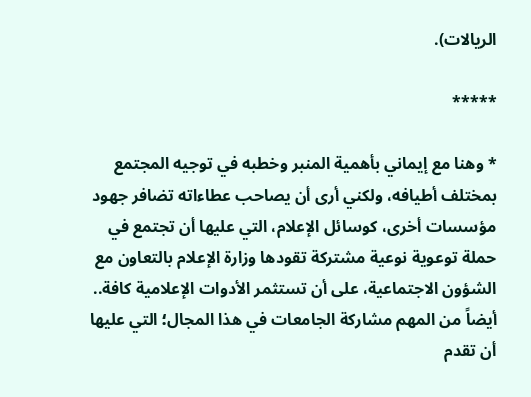الريالات).

*****

* وهنا مع إيماني بأهمية المنبر وخطبه في توجيه المجتمع بمختلف أطيافه، ولكني أرى أن يصاحب عطاءاته تضافر جهود مؤسسات أخرى، كوسائل الإعلام، التي عليها أن تجتمع في حملة توعوية نوعية مشتركة تقودها وزارة الإعلام بالتعاون مع الشؤون الاجتماعية، على أن تستثمر الأدوات الإعلامية كافة.. أيضاً من المهم مشاركة الجامعات في هذا المجال؛ التي عليها أن تقدم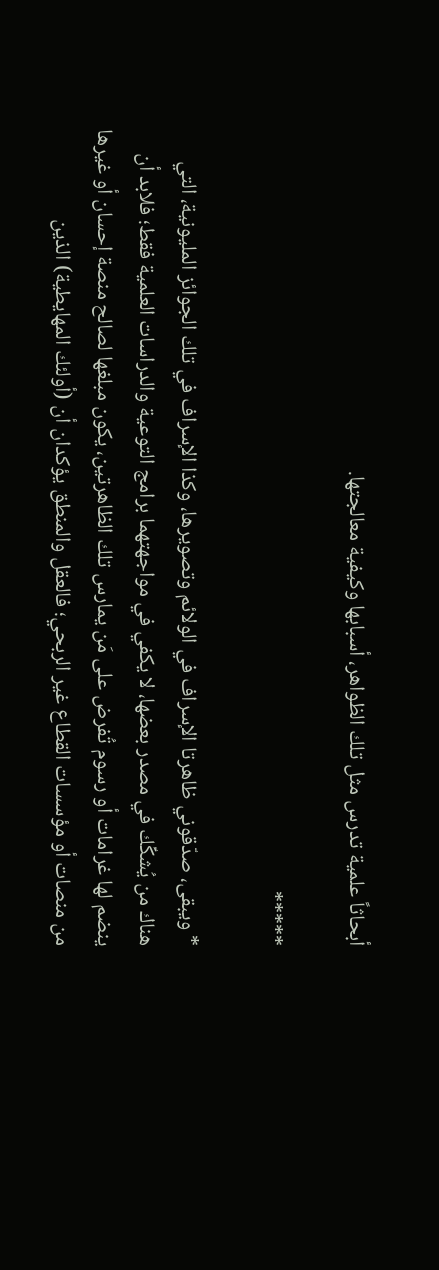أبحاثاً علمية تدرس مثل تلك الظواهر، أسبابها وكيفية معالجتها.

*****

* ويبقى، صدّقوني ظاهرتا الإسراف في الولائم وتصويرها، وكذا الإسراف في تلك الجوائز المليونية، التي هناك من يُشكِّك في مصدر بعضها، لا يكفي في مواجهتهما برامج التوعية والدراسات العلمية فقط؛ فلابد أن ينضم لها غرامات أو رسوم تُفرض على مَن يمارس تلك الظاهرتين، يكون مبلغها لصالح منصة إحسان أو غيرها من منصات أو مؤسسات القطاع غير الربحي؛ فالعقل والمنطق يؤكدان أن (أولئك المهايطية) الذين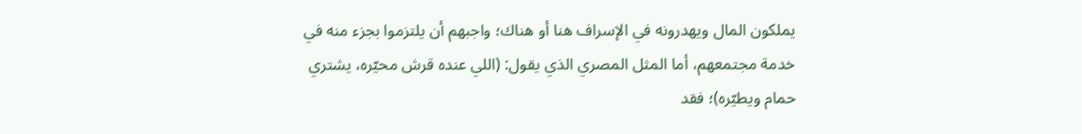يملكون المال ويهدرونه في الإسراف هنا أو هناك؛ واجبهم أن يلتزموا بجزء منه في خدمة مجتمعهم، أما المثل المصري الذي يقول: (اللي عنده قرش محيّره، يشتري حمام ويطيّره)؛ فقد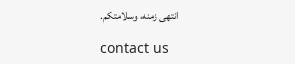انتهى زمنه، وسلامتكم.

contact us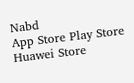Nabd
App Store Play Store Huawei Store